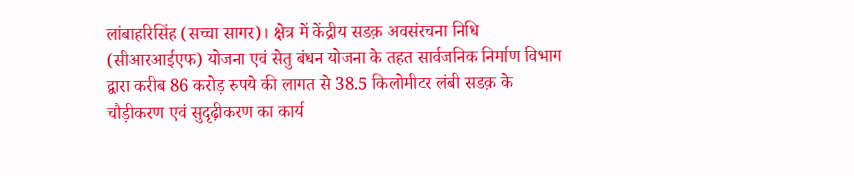लांबाहरिसिंह (सच्चा सागर)। क्षेत्र में केंद्रीय सडक़ अवसंरचना निधि (सीआरआईएफ) योजना एवं सेतु बंधन योजना के तहत सार्वजनिक निर्माण विभाग द्वारा करीब 86 करोड़ रुपये की लागत से 38.5 किलोमीटर लंबी सडक़ के चौड़ीकरण एवं सुदृढ़ीकरण का कार्य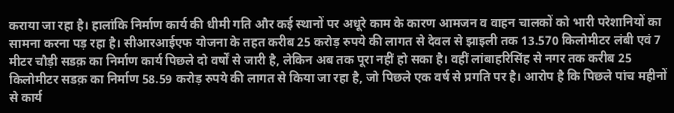कराया जा रहा है। हालांकि निर्माण कार्य की धीमी गति और कई स्थानों पर अधूरे काम के कारण आमजन व वाहन चालकों को भारी परेशानियों का सामना करना पड़ रहा है। सीआरआईएफ योजना के तहत करीब 25 करोड़ रुपये की लागत से देवल से झाइली तक 13.570 किलोमीटर लंबी एवं 7 मीटर चौड़ी सडक़ का निर्माण कार्य पिछले दो वर्षों से जारी है, लेकिन अब तक पूरा नहीं हो सका है। वहीं लांबाहरिसिंह से नगर तक करीब 25 किलोमीटर सडक़ का निर्माण 58.59 करोड़ रुपये की लागत से किया जा रहा है, जो पिछले एक वर्ष से प्रगति पर है। आरोप है कि पिछले पांच महीनों से कार्य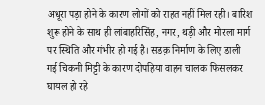अधूरा पड़ा होने के कारण लोगों को राहत नहीं मिल रही। बारिश शुरू होने के साथ ही लांबाहरिसिंह, नगर, थड़ी और मोरला मार्ग पर स्थिति और गंभीर हो गई है। सडक़ निर्माण के लिए डाली गई चिकनी मिट्टी के कारण दोपहिया वाहन चालक फिसलकर घायल हो रहे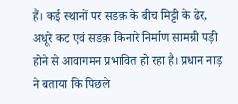हैं। कई स्थानों पर सडक़ के बीच मिट्टी के ढेर, अधूरे कट एवं सडक़ किनारे निर्माण सामग्री पड़ी होने से आवागमन प्रभावित हो रहा है। प्रधान नाड़ ने बताया कि पिछले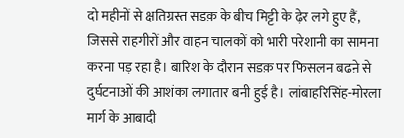दो महीनों से क्षतिग्रस्त सडक़ के बीच मिट्टी के ढ़ेर लगे हुए हैं, जिससे राहगीरों और वाहन चालकों को भारी परेशानी का सामना करना पड़ रहा है। बारिश के दौरान सडक़ पर फिसलन बढऩे से दुर्घटनाओं की आशंका लगातार बनी हुई है। लांबाहरिसिंह-मोरला मार्ग के आबादी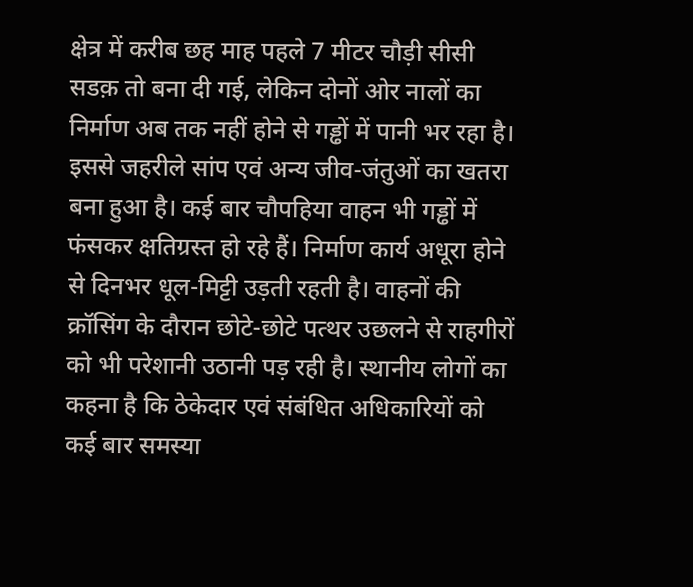क्षेत्र में करीब छह माह पहले 7 मीटर चौड़ी सीसी सडक़ तो बना दी गई, लेकिन दोनों ओर नालों का निर्माण अब तक नहीं होने से गड्ढों में पानी भर रहा है। इससे जहरीले सांप एवं अन्य जीव-जंतुओं का खतरा बना हुआ है। कई बार चौपहिया वाहन भी गड्ढों में फंसकर क्षतिग्रस्त हो रहे हैं। निर्माण कार्य अधूरा होने से दिनभर धूल-मिट्टी उड़ती रहती है। वाहनों की क्रॉसिंग के दौरान छोटे-छोटे पत्थर उछलने से राहगीरों को भी परेशानी उठानी पड़ रही है। स्थानीय लोगों का कहना है कि ठेकेदार एवं संबंधित अधिकारियों को कई बार समस्या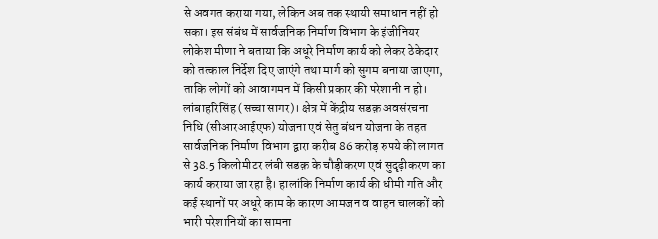से अवगत कराया गया, लेकिन अब तक स्थायी समाधान नहीं हो सका। इस संबंध में सार्वजनिक निर्माण विभाग के इंजीनियर लोकेश मीणा ने बताया कि अधूरे निर्माण कार्य को लेकर ठेकेदार को तत्काल निर्देश दिए जाएंगे तथा मार्ग को सुगम बनाया जाएगा, ताकि लोगों को आवागमन में किसी प्रकार की परेशानी न हो।
लांबाहरिसिंह (सच्चा सागर)। क्षेत्र में केंद्रीय सडक़ अवसंरचना निधि (सीआरआईएफ) योजना एवं सेतु बंधन योजना के तहत सार्वजनिक निर्माण विभाग द्वारा करीब 86 करोड़ रुपये की लागत से 38.5 किलोमीटर लंबी सडक़ के चौड़ीकरण एवं सुदृढ़ीकरण का कार्य कराया जा रहा है। हालांकि निर्माण कार्य की धीमी गति और कई स्थानों पर अधूरे काम के कारण आमजन व वाहन चालकों को भारी परेशानियों का सामना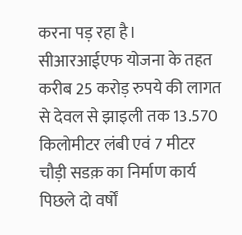करना पड़ रहा है। सीआरआईएफ योजना के तहत करीब 25 करोड़ रुपये की लागत से देवल से झाइली तक 13.570 किलोमीटर लंबी एवं 7 मीटर चौड़ी सडक़ का निर्माण कार्य पिछले दो वर्षों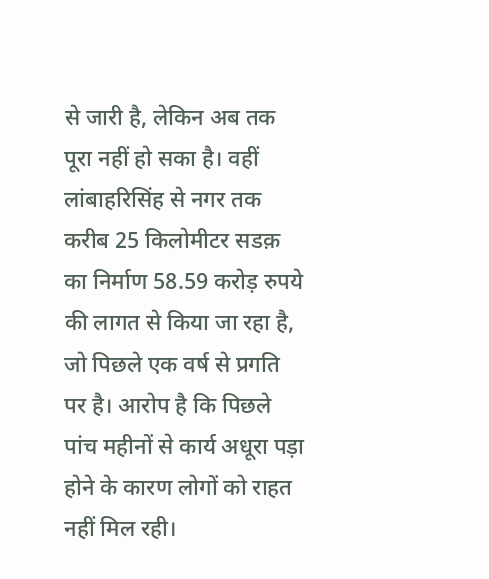से जारी है, लेकिन अब तक पूरा नहीं हो सका है। वहीं लांबाहरिसिंह से नगर तक करीब 25 किलोमीटर सडक़ का निर्माण 58.59 करोड़ रुपये की लागत से किया जा रहा है, जो पिछले एक वर्ष से प्रगति पर है। आरोप है कि पिछले पांच महीनों से कार्य अधूरा पड़ा होने के कारण लोगों को राहत नहीं मिल रही।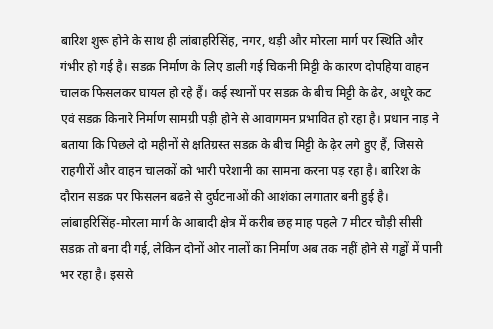बारिश शुरू होने के साथ ही लांबाहरिसिंह, नगर, थड़ी और मोरला मार्ग पर स्थिति और गंभीर हो गई है। सडक़ निर्माण के लिए डाली गई चिकनी मिट्टी के कारण दोपहिया वाहन चालक फिसलकर घायल हो रहे हैं। कई स्थानों पर सडक़ के बीच मिट्टी के ढेर, अधूरे कट एवं सडक़ किनारे निर्माण सामग्री पड़ी होने से आवागमन प्रभावित हो रहा है। प्रधान नाड़ ने बताया कि पिछले दो महीनों से क्षतिग्रस्त सडक़ के बीच मिट्टी के ढ़ेर लगे हुए हैं, जिससे राहगीरों और वाहन चालकों को भारी परेशानी का सामना करना पड़ रहा है। बारिश के दौरान सडक़ पर फिसलन बढऩे से दुर्घटनाओं की आशंका लगातार बनी हुई है। लांबाहरिसिंह-मोरला मार्ग के आबादी क्षेत्र में करीब छह माह पहले 7 मीटर चौड़ी सीसी सडक़ तो बना दी गई, लेकिन दोनों ओर नालों का निर्माण अब तक नहीं होने से गड्ढों में पानी भर रहा है। इससे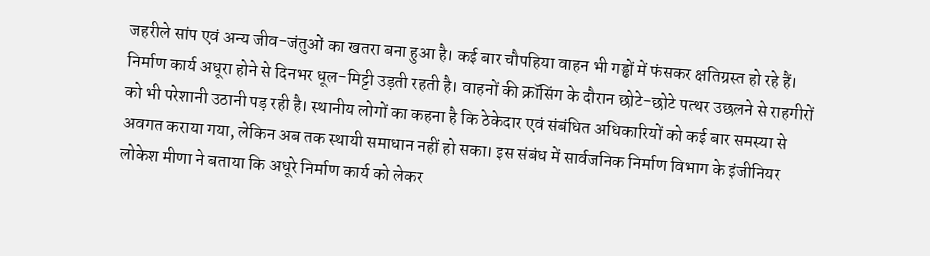जहरीले सांप एवं अन्य जीव-जंतुओं का खतरा बना हुआ है। कई बार चौपहिया वाहन भी गड्ढों में फंसकर क्षतिग्रस्त हो रहे हैं। निर्माण कार्य अधूरा होने से दिनभर धूल-मिट्टी उड़ती रहती है। वाहनों की क्रॉसिंग के दौरान छोटे-छोटे पत्थर उछलने से राहगीरों को भी परेशानी उठानी पड़ रही है। स्थानीय लोगों का कहना है कि ठेकेदार एवं संबंधित अधिकारियों को कई बार समस्या से अवगत कराया गया, लेकिन अब तक स्थायी समाधान नहीं हो सका। इस संबंध में सार्वजनिक निर्माण विभाग के इंजीनियर लोकेश मीणा ने बताया कि अधूरे निर्माण कार्य को लेकर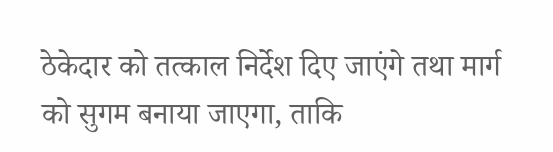ठेकेदार को तत्काल निर्देश दिए जाएंगे तथा मार्ग को सुगम बनाया जाएगा, ताकि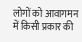लोगों को आवागमन में किसी प्रकार की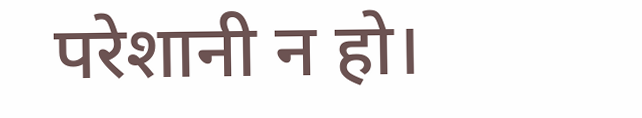परेशानी न हो।